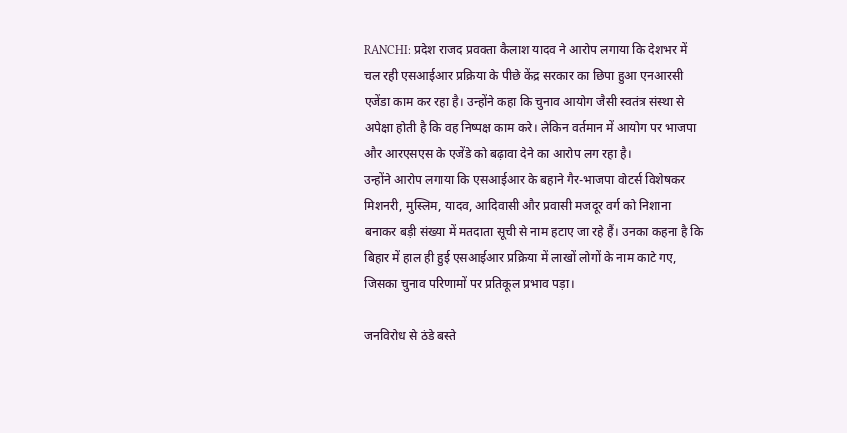RANCHI: प्रदेश राजद प्रवक्ता कैलाश यादव ने आरोप लगाया कि देशभर में चल रही एसआईआर प्रक्रिया के पीछे केंद्र सरकार का छिपा हुआ एनआरसी एजेंडा काम कर रहा है। उन्होंने कहा कि चुनाव आयोग जैसी स्वतंत्र संस्था से अपेक्षा होती है कि वह निष्पक्ष काम करे। लेकिन वर्तमान में आयोग पर भाजपा और आरएसएस के एजेंडे को बढ़ावा देने का आरोप लग रहा है।
उन्होंने आरोप लगाया कि एसआईआर के बहाने गैर-भाजपा वोटर्स विशेषकर मिशनरी, मुस्लिम, यादव, आदिवासी और प्रवासी मजदूर वर्ग को निशाना बनाकर बड़ी संख्या में मतदाता सूची से नाम हटाए जा रहे हैं। उनका कहना है कि बिहार में हाल ही हुई एसआईआर प्रक्रिया में लाखों लोगों के नाम काटे गए, जिसका चुनाव परिणामों पर प्रतिकूल प्रभाव पड़ा।

जनविरोध से ठंडे बस्ते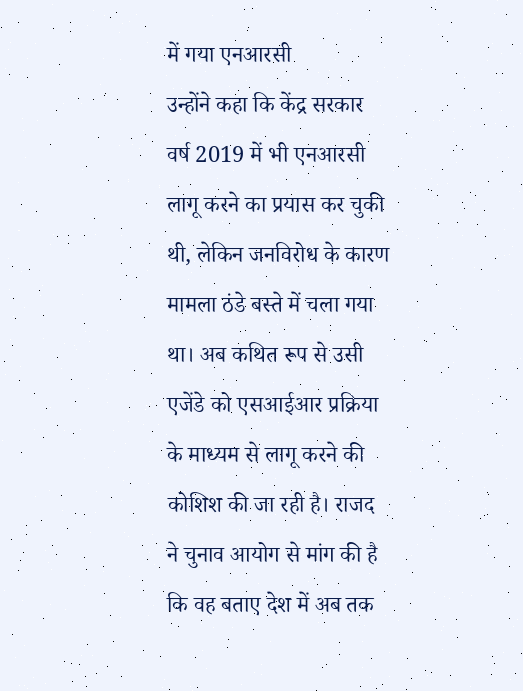में गया एनआरसी
उन्होंने कहा कि केंद्र सरकार वर्ष 2019 में भी एनआरसी लागू करने का प्रयास कर चुकी थी, लेकिन जनविरोध के कारण मामला ठंडे बस्ते में चला गया था। अब कथित रूप से उसी एजेंडे को एसआईआर प्रक्रिया के माध्यम से लागू करने की कोशिश की जा रही है। राजद ने चुनाव आयोग से मांग की है कि वह बताए देश में अब तक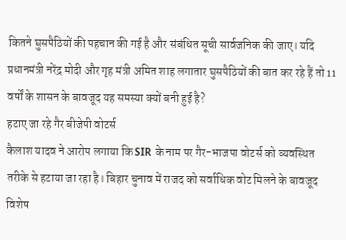कितने घुसपैठियों की पहचान की गई है और संबंधित सूची सार्वजनिक की जाए। यदि प्रधानमंत्री नरेंद्र मोदी और गृह मंत्री अमित शाह लगातार घुसपैठियों की बात कर रहे हैं तो 11 वर्षों के शासन के बावजूद यह समस्या क्यों बनी हुई है?
हटाए जा रहे गैर बीजेपी वोटर्स
कैलाश यादव ने आरोप लगाया कि SIR के नाम पर गैर-भाजपा वोटर्स को व्यवस्थित तरीके से हटाया जा रहा है। बिहार चुनाव में राजद को सर्वाधिक वोट मिलने के बावजूद विशेष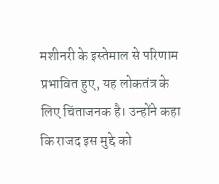मशीनरी के इस्तेमाल से परिणाम प्रभावित हुए, यह लोकतंत्र के लिए चिंताजनक है। उन्होंने कहा कि राजद इस मुद्दे को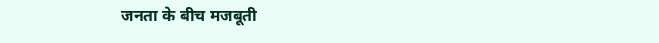जनता के बीच मजबूती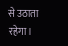से उठाता रहेगा।